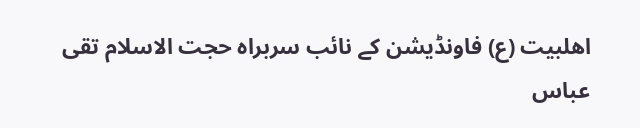اهلبیت (ع) فاونڈیشن کے نائب سربراہ حجت الاسلام تقی عباس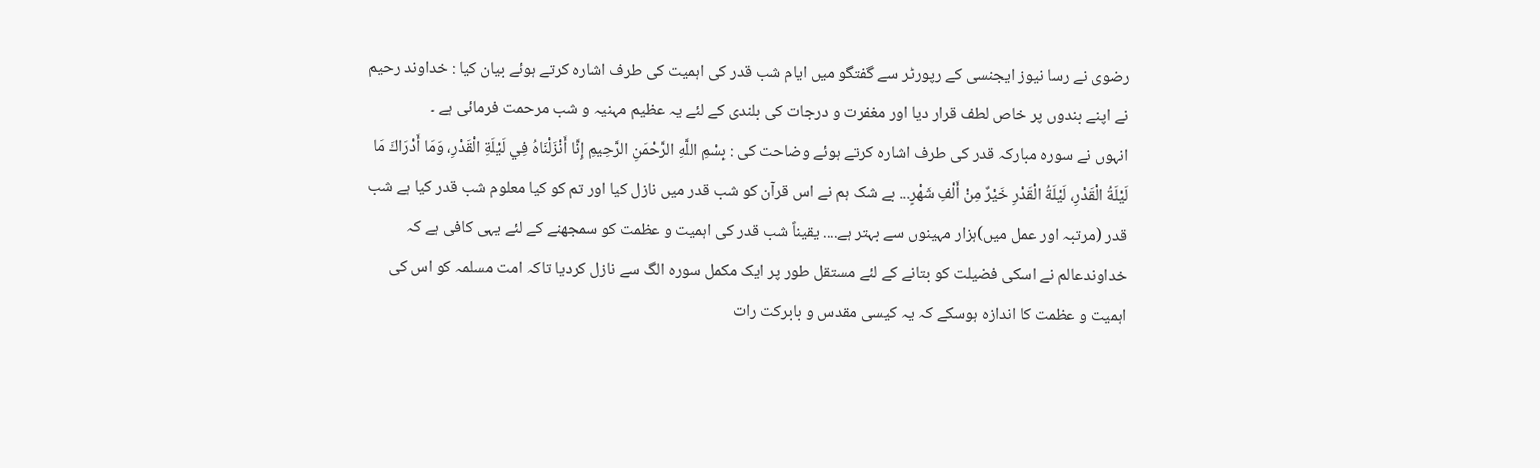رضوی نے رسا نیوز ایجنسی کے رپورٹر سے گفتگو میں ایام شب قدر کی اہمیت کی طرف اشارہ کرتے ہوئے بیان کیا : خداوند رحیم نے اپنے بندوں پر خاص لطف قرار دیا اور مغفرت و درجات کی بلندی کے لئے یہ عظیم مہنیہ و شب مرحمت فرمائی ہے ۔
انہوں نے سورہ مبارکہ قدر کی طرف اشارہ کرتے ہوئے وضاحت کی : بِسْمِ اللَّهِ الرَّحْمَنِ الرَّحِيمِ إِنَّا أَنْزَلْنَاهُ فِي لَيْلَةِ الْقَدْرِ، وَمَا أَدْرَاكَ مَا لَيْلَةُ الْقَدْرِ، لَيْلَةُ الْقَدْرِ خَيْرٌ مِنْ أَلْفِ شَهْرٍ... بے شک ہم نے اس قرآن کو شب قدر میں نازل کیا اور تم کو کیا معلوم شب قدر کیا ہے شب قدر (مرتبہ اور عمل میں)ہزار مہینوں سے بہتر ہے.... یقیناً شب قدر کی اہمیت و عظمت کو سمجھنے کے لئے یہی کافی ہے کہ خداوندعالم نے اسکی فضیلت کو بتانے کے لئے مستقل طور پر ایک مکمل سورہ الگ سے نازل کردیا تاکہ امت مسلمہ کو اس کی اہمیت و عظمت کا اندازہ ہوسکے کہ یہ کیسی مقدس و بابرکت رات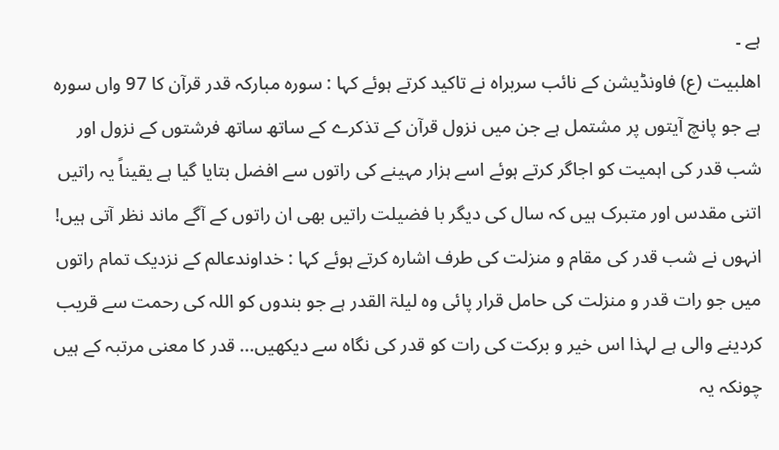ہے ۔
اهلبیت (ع) فاونڈیشن کے نائب سربراہ نے تاکید کرتے ہوئے کہا : سورہ مبارکہ قدر قرآن کا 97 واں سورہ ہے جو پانچ آیتوں پر مشتمل ہے جن میں نزول قرآن کے تذکرے کے ساتھ ساتھ فرشتوں کے نزول اور شب قدر کی اہمیت کو اجاگر کرتے ہوئے اسے ہزار مہینے کی راتوں سے افضل بتایا گیا ہے یقیناً یہ راتیں اتنی مقدس اور متبرک ہیں کہ سال کی دیگر با فضیلت راتیں بھی ان راتوں کے آگے ماند نظر آتی ہیں!
انہوں نے شب قدر کی مقام و منزلت کی طرف اشارہ کرتے ہوئے کہا : خداوندعالم کے نزدیک تمام راتوں میں جو رات قدر و منزلت کی حامل قرار پائی وہ لیلۃ القدر ہے جو بندوں کو اللہ کی رحمت سے قریب کردینے والی ہے لہذا اس خیر و برکت کی رات کو قدر کی نگاہ سے دیکھیں... قدر کا معنی مرتبہ کے ہیں چونکہ یہ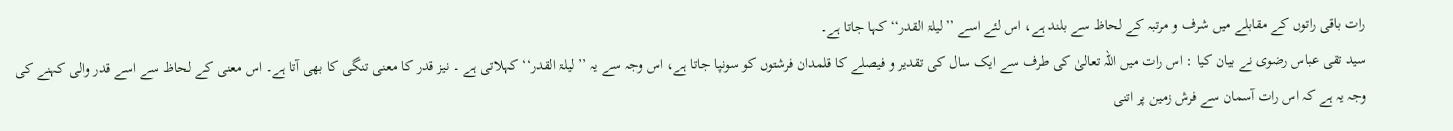رات باقی راتوں کے مقابلے میں شرف و مرتبہ کے لحاظ سے بلند ہے، اس لئے اسے ’’لیلۃ القدر‘‘ کہا جاتا ہے۔
سید تقی عباس رضوی نے بیان کیا : اس رات میں اللہ تعالیٰ کی طرف سے ایک سال کی تقدیر و فیصلے کا قلمدان فرشتوں کو سونپا جاتا ہے، اس وجہ سے یہ ’’لیلۃ القدر‘‘ کہلاتی ہے ۔ نیز قدر کا معنی تنگی کا بھی آتا ہے۔ اس معنی کے لحاظ سے اسے قدر والی کہنے کی وجہ یہ ہے کہ اس رات آسمان سے فرش زمین پر اتنی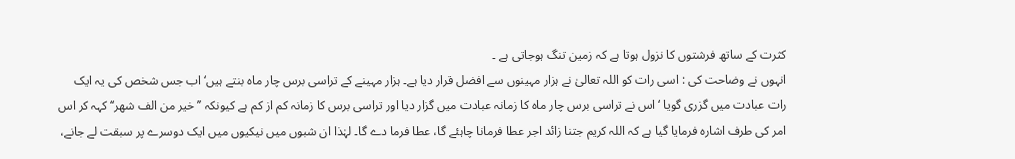کثرت کے ساتھ فرشتوں کا نزول ہوتا ہے کہ زمین تنگ ہوجاتی ہے ۔
انہوں نے وضاحت کی : اسی رات کو اللہ تعالیٰ نے ہزار مہینوں سے افضل قرار دیا ہے۔ ہزار مہینے کے تراسی برس چار ماہ بنتے ہیں‘اب جس شخص کی یہ ایک رات عبادت میں گزری گویا ‘اس نے تراسی برس چار ماہ کا زمانہ عبادت میں گزار دیا اور تراسی برس کا زمانہ کم از کم ہے کیونکہ ’’خیر من الف شھر‘‘ کہہ کر اس امر کی طرف اشارہ فرمایا گیا ہے کہ اللہ کریم جتنا زائد اجر عطا فرمانا چاہئے گا، عطا فرما دے گا۔ لہٰذا ان شبوں میں نیکیوں میں ایک دوسرے پر سبقت لے جانے،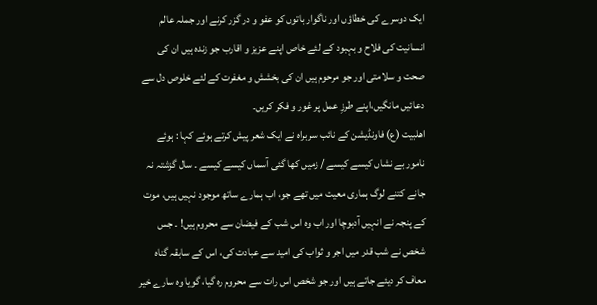ایک دوسرے کی خطاؤں اور ناگوار باتوں کو عفو و در گزر کرنے اور جملہ عالم انسانیت کی فلاح و بہبود کے لئے خاص اپنے عزیز و اقارب جو زندہ ہیں ان کی صحت و سلامتی اور جو مرحوم ہیں ان کی بخشش و مغفرت کے لئے خلوص دل سے دعائیں مانگیں،اپنے طرزِ عمل پر غور و فکر کریں۔
اهلبیت (ع) فاونڈیشن کے نائب سربراہ نے ایک شعر پیش کرتے ہوئے کہا : ہوئے نامور بے نشاں کیسے کیسے / زمیں کھا گئی آسماں کیسے کیسے ۔ سال گزشتہ نہ جانے کتنے لوگ ہماری معیت میں تھے جو، اب ہمارے ساتھ موجود نہیں ہیں، موت کے پنجہ نے انہیں آدبوچا اور اب وہ اس شب کے فیضان سے محروم ہیں! ۔ جس شخص نے شب قدر میں اجر و ثواب کی امید سے عبادت کی، اس کے سابقہ گناہ معاف کر دیئے جاتے ہیں اور جو شخص اس رات سے محروم رہ گیا، گویا وہ سارے خیر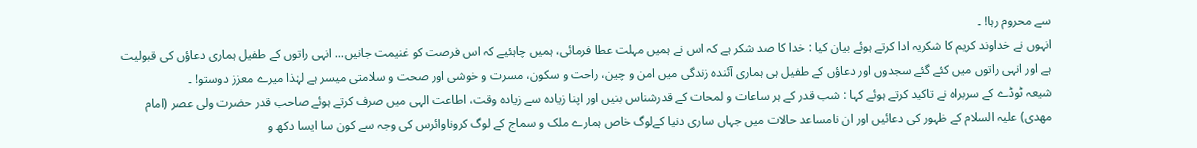سے محروم رہا! ۔
انہوں نے خداوند کریم کا شکریہ ادا کرتے ہوئے بیان کیا : خدا کا صد شکر ہے کہ اس نے ہمیں مہلت عطا فرمائی، ہمیں چاہئیے کہ اس فرصت کو غنیمت جانیں... انہی راتوں کے طفیل ہماری دعاؤں کی قبولیت ہے اور انہی راتوں میں کئے گئے سجدوں اور دعاؤں کے طفیل ہی ہماری آئندہ زندگی میں امن و چین، راحت و سکون، مسرت و خوشی اور صحت و سلامتی میسر ہے لہٰذا میرے معزز دوستو! ۔
شیعہ ٹوڈے کے سربراہ نے تاکید کرتے ہوئے کہا : شب قدر کے ہر ساعات و لمحات کے قدرشناس بنیں اور اپنا زیادہ سے زیادہ وقت، اطاعت الہی میں صرف کرتے ہوئے صاحب قدر حضرت ولی عصر (امام مھدی) علیہ السلام کے ظہور کی دعائیں اور ان نامساعد حالات میں جہاں ساری دنیا کےلوگ خاص ہمارے ملک و سماج کے لوگ کروناوائرس کی وجہ سے کون سا ایسا دکھ و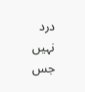درد نہیں جس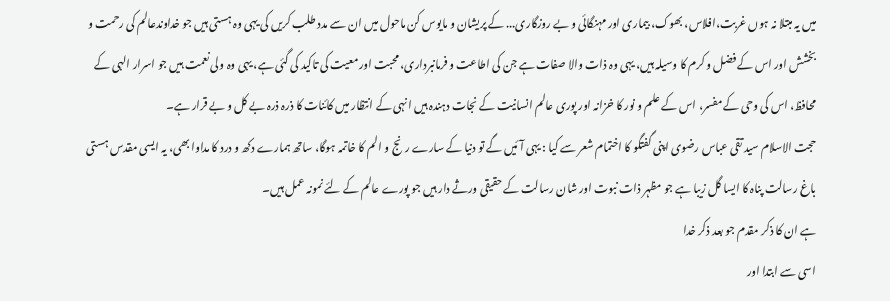میں یہ مبتلا نہ ہوں غربت،افلاس، بھوک، بیماری اور مہنگائی و بے روزگاری... کے پریشان و مایوس کن ماحول میں ان سے مدد طلب کریں کی یہی وہ ہستی ہیں جو خداوندعالم کی رحمت و بخشش اور اس کے فضل و کرم کا وسیلہ ہیں، یہی وہ ذات والا صفات ہے جن کی اطاعت و فرمانبرداری، محبت اور معیت کی تاکید کی گئی ہے، یہی وہ ولی نعمت ہیں جو اسرار الہی کے محافظ، اس کی وحی کے مفسر، اس کے علم و نور کا خزانہ اور پوری عالم انسانیت کے نجات دہندہ ہیں انہی کے انتظار میں کائنات کا ذرہ ذرہ بے کل و بے قرار ہے۔
حجت الاسلام سید تقی عباس رضوی اپنی گفتگو کا اختمام شعر سے کیا : یہی آئیں گے تو دنیا کے سارے رنج و الم کا خاتمہ ہوگا، ساتھ ہمارے دکھ و درد کا مداوا بھی، یہ ایسی مقدس ہستی باغ رسالت پناہ کا ایسا گل زیبا ہے جو مظہر ذات نبوت اور شان رسالت کے حقیقی ورثے دار ہیں جو پورے عالم کے لئے نمونہ عمل ہیں۔
ہے ان کا ذکر مقدم جو بعد ذکر خدا
اسی سے ابتدا اور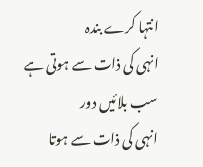انتہا کرے بندہ
انہی کی ذات سے ہوتی ہے سب بلائیں دور
انہی کی ذات سے ہوتا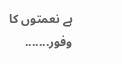ہے نعمتوں کا وفور.......